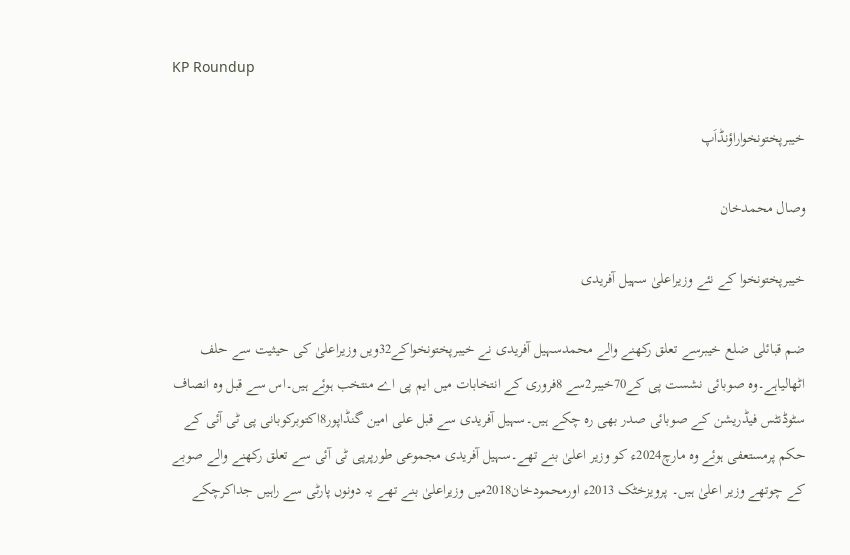KP Roundup

خیبرپختونخواراؤنڈاَپ

وصال محمدخان

خیبرپختونخوا کے نئے وزیراعلیٰ سہیل آفریدی

ضم قبائلی ضلع خیبرسے تعلق رکھنے والے محمدسہیل آفریدی نے خیبرپختونخواکے32ویں وزیراعلیٰ کی حیثیت سے حلف اٹھالیاہے۔وہ صوبائی نشست پی کے70خیبر2سے 8فروری کے انتخابات میں ایم پی اے منتخب ہوئے ہیں۔اس سے قبل وہ انصاف سٹوڈنٹس فیڈریشن کے صوبائی صدر بھی رہ چکے ہیں۔سہیل آفریدی سے قبل علی امین گنڈاپور8اکتوبرکوبانی پی ٹی آئی کے حکم پرمستعفی ہوئے وہ مارچ2024ء کو وزیر اعلیٰ بنے تھے۔سہیل آفریدی مجموعی طورپرپی ٹی آئی سے تعلق رکھنے والے صوبے کے چوتھے وزیر اعلیٰ ہیں۔ پرویزخٹک 2013ء اورمحمودخان2018میں وزیراعلیٰ بنے تھے یہ دونوں پارٹی سے راہیں جداکرچکے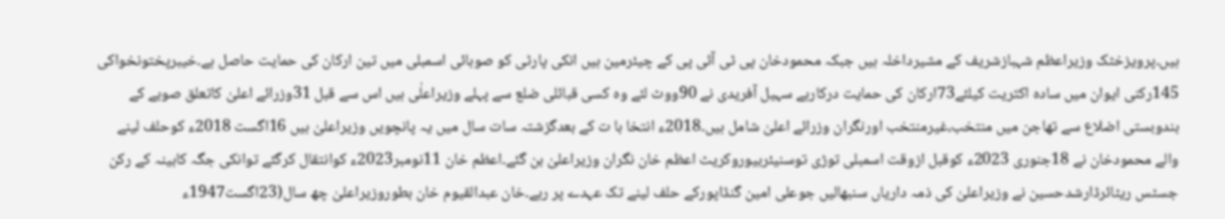ہیں۔پرویزخٹک وزیراعظم شہبازشریف کے مشیرداخلہ ہیں جبکہ محمودخان پی ٹی آئی پی کے چیئرمین ہیں انکی پارٹی کو صوبائی اسمبلی میں تین ارکان کی حمایت حاصل ہے۔خیبرپختونخواکی 145رکنی ایوان میں سادہ اکثریت کیلئے73ارکان کی حمایت درکارہے سہیل آفریدی نے 90ووٹ لئے وہ کسی قبائلی ضلع سے پہلے وزیراعلٰی ہیں اس سے قبل 31وزرائے اعلیٰ کاتعلق صوبے کے بندوبستی اضلاع سے تھاجن میں منتخب،غیرمنتخب اورنگران وزرائے اعلیٰ شامل ہیں۔2018ء انتخا با ت کے بعدگزشتہ سات سال میں یہ پانچویں وزیراعلیٰ ہیں 16اگست 2018ء کوحلف لینے والے محمودخان نے 18جنوری 2023ء کوقبل ازوقت اسمبلی توڑی توسنیئربیوروکریٹ اعظم خان نگران وزیراعلیٰ بن گئے۔اعظم خان 11نومبر2023ء کوانتقال کرگئے توانکی جگہ کابینہ کے رکن جسٹس ریٹائرڈارشدحسین نے وزیراعلیٰ کی ذمہ داریاں سنبھالیں جوعلی امین گنڈاپورکے حلف لینے تک عہدے پر رہے۔خان عبدالقیوم خان بطوروزیراعلیٰ چھ سال(23اگست1947ء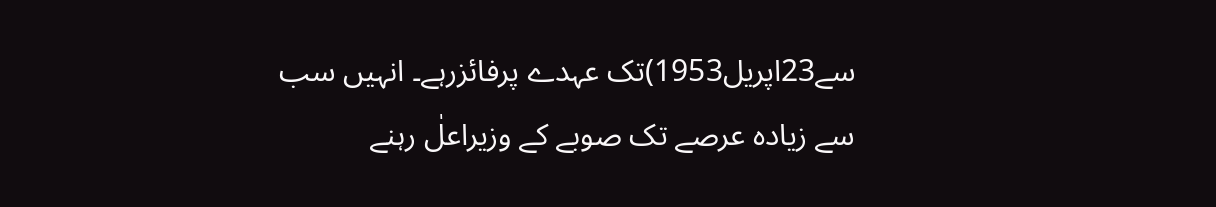سے23اپریل1953)تک عہدے پرفائزرہے۔ انہیں سب سے زیادہ عرصے تک صوبے کے وزیراعلٰ رہنے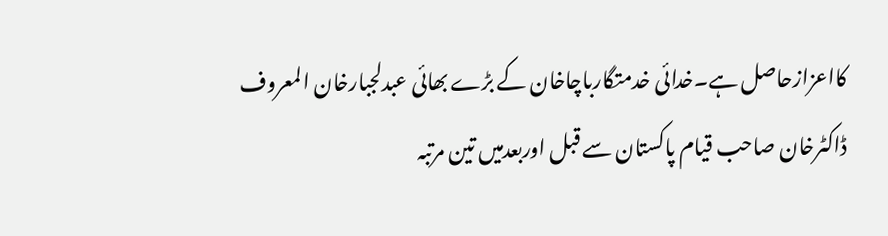کااعزازحاصل ہے۔خدائی خدمتگارباچاخان کے بڑے بھائی عبدلجبارخان المعروف ڈاکٹرخان صاحب قیام پاکستان سے قبل اوربعدمیں تین مرتبہ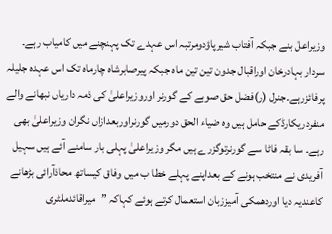وزیراعلٰ بنے جبکہ آفتاب شیرپاؤدومرتبہ اس عہدے تک پہنچنے میں کامیاب رہے۔ سردار بہادرخان اوراقبال جدون تین تین ماہ جبکہ پیرصابرشاہ چارماہ تک اس عہدہ جلیلہ پرفائزرہے۔جنرل (ر)فضل حق صوبے کے گورنر اوروزیراعلیٰ کی ذمہ داریاں نبھانے والے منفردریکارڈکے حامل ہیں وہ ضیاء الحق دورمیں گورنراوربعدازاں نگران وزیراعلیٰ بھی رہے۔ سا بقہ فاٹا سے گورنرتوگزرے ہیں مگر وزیراعلیٰ پہلی بار سامنے آئے ہیں سہیل آفریدی نے منتخب ہونے کے بعداپنے پہلے خطا ب میں وفاق کیساتھ محاذآرائی بڑھانے کاعندیہ دیا اوردھمکی آمیززبان استعمال کرتے ہوئے کہاکہ ”میراقائدملٹری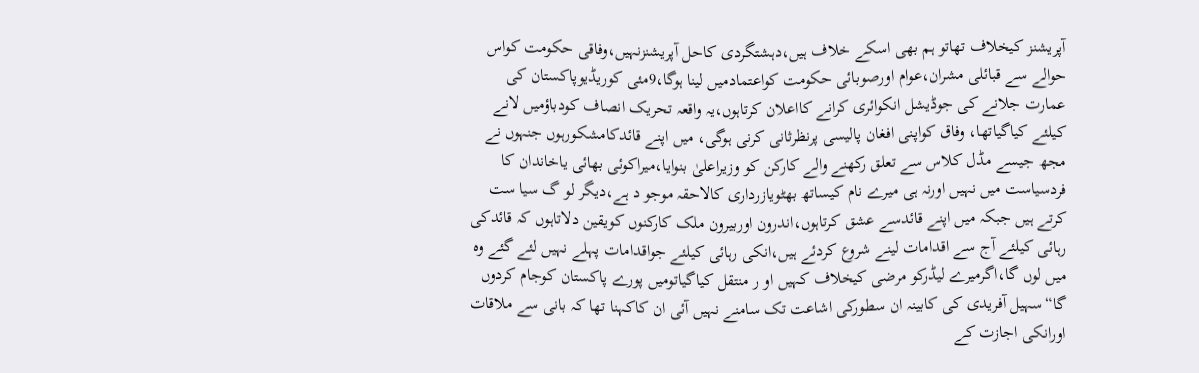آپریشنز کیخلاف تھاتو ہم بھی اسکے خلاف ہیں،دہشتگردی کاحل آپریشنزنہیں،وفاقی حکومت کواس حوالے سے قبائلی مشران،عوام اورصوبائی حکومت کواعتمادمیں لینا ہوگا،9مئی کوریڈیوپاکستان کی عمارت جلانے کی جوڈیشل انکوائری کرانے کااعلان کرتاہوں،یہ واقعہ تحریک انصاف کودباؤمیں لانے کیلئے کیاگیاتھا، وفاق کواپنی افغان پالیسی پرنظرثانی کرنی ہوگی، میں اپنے قائدکامشکورہوں جنہوں نے مجھ جیسے مڈل کلاس سے تعلق رکھنے والے کارکن کو وزیراعلیٰ بنوایا،میراکوئی بھائی یاخاندان کا فردسیاست میں نہیں اورنہ ہی میرے نام کیساتھ بھٹویازرداری کالاحقہ موجو د ہے،دیگر لو گ سیا ست کرتے ہیں جبکہ میں اپنے قائدسے عشق کرتاہوں،اندرون اوربیرون ملک کارکنوں کویقین دلاتاہوں کہ قائدکی رہائی کیلئے آج سے اقدامات لینے شروع کردئے ہیں،انکی رہائی کیلئے جواقدامات پہلے نہیں لئے گئے وہ میں لوں گا،اگرمیرے لیڈرکو مرضی کیخلاف کہیں او ر منتقل کیاگیاتومیں پورے پاکستان کوجام کردوں گا“سہیل آفریدی کی کابینہ ان سطورکی اشاعت تک سامنے نہیں آئی ان کاکہنا تھا کہ بانی سے ملاقات اورانکی اجازت کے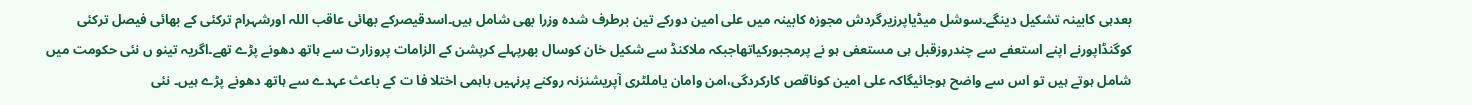بعدہی کابینہ تشکیل دینگے۔سوشل میڈیاپرزیرگردش مجوزہ کابینہ میں علی امین دورکے تین برطرف شدہ وزرا بھی شامل ہیں۔اسدقیصرکے بھائی عاقب اللہ اورشہرام ترکئی کے بھائی فیصل ترکئی کوگنڈاپورنے اپنے استعفے سے چندروزقبل ہی مستعفی ہو نے پرمجبورکیاتھاجبکہ ملاکنڈ سے شکیل خان کوسال بھرپہلے کرپشن کے الزامات پروزارت سے ہاتھ دھونے پڑے تھے۔اگریہ تینو ں نئی حکومت میں شامل ہوتے ہیں تو اس سے واضح ہوجائیگاکہ علی امین کوناقص کارکردگی،امن وامان یاملٹری آپریشنزنہ روکنے پرنہیں باہمی اختلا فا ت کے باعث عہدے سے ہاتھ دھونے پڑے ہیں۔ نئی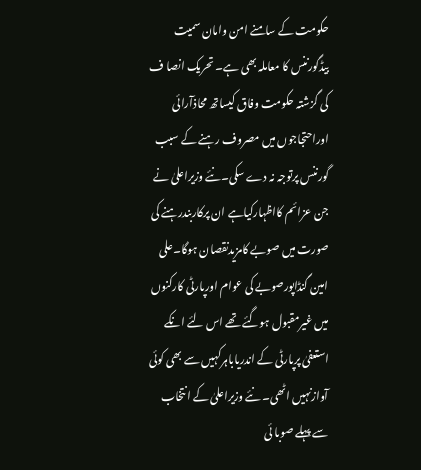حکومت کے سامنے امن وامان سمیت بیڈگورننس کا معاملہ بھی ہے۔ تحریک انصا ف کی گزشتہ حکومت وفاق کیساتھ محاذآرائی اوراحتجاجوں میں مصروف رہنے کے سبب گورننس پرتوجہ نہ دے سکی۔نئے وزیراعلیٰ نے جن عزائم کااظہارکیاہے ان پرکاربندرہنے کی صورت میں صوبے کامزیدنقصان ہوگا۔علی امین گنڈاپورصوبے کی عوام اورپارٹی کارکنوں میں غیرمقبول ہوگئے تھے اس لئے انکے استعفیٰ پرپارٹی کے اندریاباہرکہیں سے بھی کوئی آوازنہیں اٹھی۔ نئے وزیراعلیٰ کے انتخاب سے پہلے صوبا ئی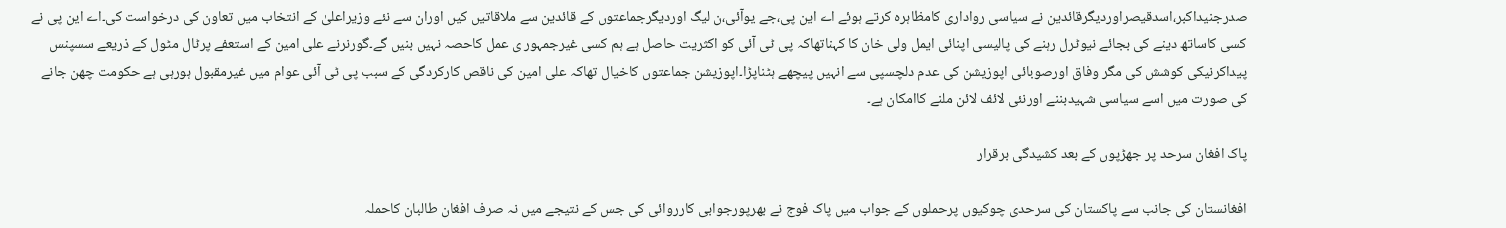صدرجنیداکبر،اسدقیصراوردیگرقائدین نے سیاسی رواداری کامظاہرہ کرتے ہوئے اے این پی،جے یوآئی،ن لیگ اوردیگرجماعتوں کے قائدین سے ملاقاتیں کیں اوران سے نئے وزیراعلیٰ کے انتخاب میں تعاون کی درخواست کی۔اے این پی نے کسی کاساتھ دینے کی بجائے نیوٹرل رہنے کی پالیسی اپنائی ایمل ولی خان کا کہناتھاکہ پی ٹی آئی کو اکثریت حاصل ہے ہم کسی غیرجمہور ی عمل کاحصہ نہیں بنیں گے۔گورنرنے علی امین کے استعفے پرٹال مٹول کے ذریعے سسپنس پیداکرنیکی کوشش کی مگر وفاق اورصوبائی اپوزیشن کی عدم دلچسپی سے انہیں پیچھے ہٹناپڑا۔اپوزیشن جماعتوں کاخیال تھاکہ علی امین کی ناقص کارکردگی کے سبب پی ٹی آئی عوام میں غیرمقبول ہورہی ہے حکومت چھن جانے کی صورت میں اسے سیاسی شہیدبننے اورنئی لائف لائن ملنے کاامکان ہے۔

پاک افغان سرحد پر جھڑپوں کے بعد کشیدگی برقرار

افغانستان کی جانب سے پاکستان کی سرحدی چوکیوں پرحملوں کے جواب میں پاک فوج نے بھرپورجوابی کارروائی کی جس کے نتیجے میں نہ صرف افغان طالبان کاحملہ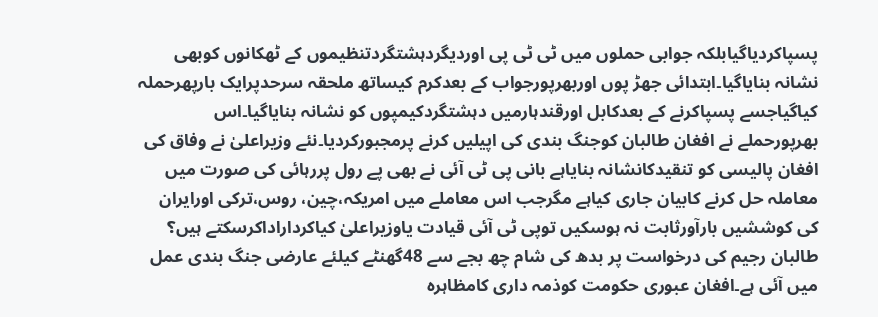پسپاکردیاگیابلکہ جوابی حملوں میں ٹی ٹی پی اوردیگردہشتگردتنظیموں کے ٹھکانوں کوبھی نشانہ بنایاگیا۔ابتدائی جھڑ پوں اوربھرپورجواب کے بعدکرم کیساتھ ملحقہ سرحدپرایک بارپھرحملہ کیاگیاجسے پسپاکرنے کے بعدکابل اورقندہارمیں دہشتگردکیمپوں کو نشانہ بنایاگیا۔اس بھرپورحملے نے افغان طالبان کوجنگ بندی کی اپیلیں کرنے پرمجبورکردیا۔نئے وزیراعلیٰ نے وفاق کی افغان پالیسی کو تنقیدکانشانہ بنایاہے بانی پی ٹی آئی نے بھی پے رول پررہائی کی صورت میں معاملہ حل کرنے کابیان جاری کیاہے مگرجب اس معاملے میں امریکہ،چین، روس،ترکی اورایران کی کوششیں بارآورثابت نہ ہوسکیں توپی ٹی آئی قیادت یاوزیراعلیٰ کیاکرداراداکرسکتے ہیں؟ طالبان رجیم کی درخواست پر بدھ کی شام چھ بجے سے 48گھنٹے کیلئے عارضی جنگ بندی عمل میں آئی ہے۔افغان عبوری حکومت کوذمہ داری کامظاہرہ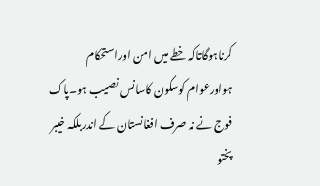کرناہوگاتاکہ خطے میں امن اوراستحکام ہواورعوام کوسکون کاسانس نصیب ہو۔پاک فوج نے نہ صرف افغانستان کے اندربلکہ خیبر پختو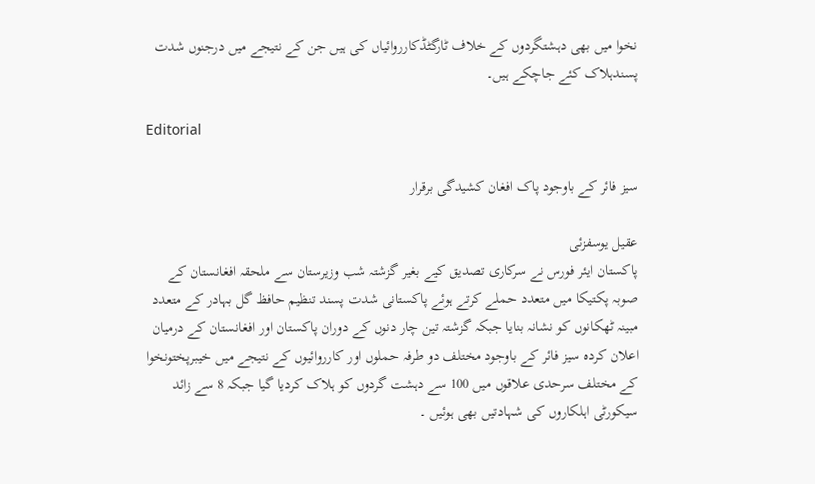نخوا میں بھی دہشتگردوں کے خلاف ٹارگٹڈکارروائیاں کی ہیں جن کے نتیجے میں درجنوں شدت پسندہلاک کئے جاچکے ہیں۔

Editorial

سیز فائر کے باوجود پاک افغان کشیدگی برقرار

عقیل یوسفزئی
پاکستان ایئر فورس نے سرکاری تصدیق کیے بغیر گزشتہ شب وزیرستان سے ملحقہ افغانستان کے صوبہ پکتیکا میں متعدد حملے کرتے ہوئے پاکستانی شدت پسند تنظیم حافظ گل بہادر کے متعدد مبینہ ٹھکانوں کو نشانہ بنایا جبکہ گزشتہ تین چار دنوں کے دوران پاکستان اور افغانستان کے درمیان اعلان کردہ سیز فائر کے باوجود مختلف دو طرفہ حملوں اور کارروائیوں کے نتیجے میں خیبرپختونخوا کے مختلف سرحدی علاقوں میں 100 سے دہشت گردوں کو ہلاک کردیا گیا جبکہ 8 سے زائد سیکورٹی اہلکاروں کی شہادتیں بھی ہوئیں ۔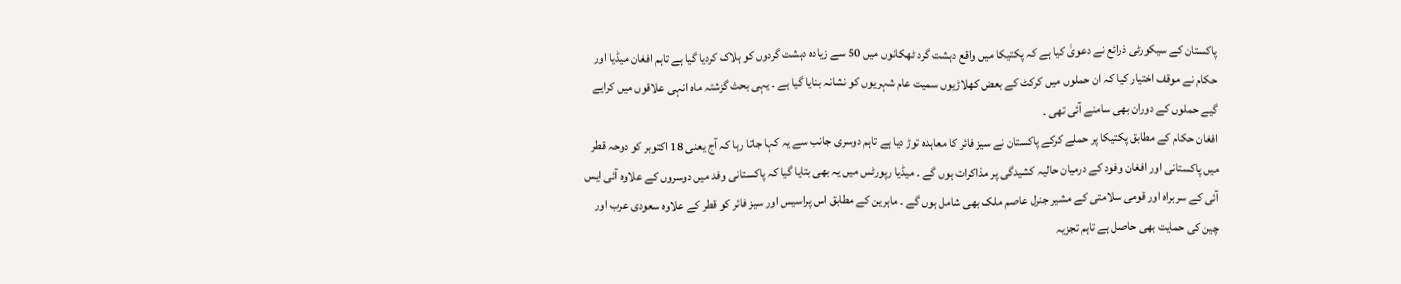پاکستان کے سیکورٹی ذرائع نے دعویٰ کیا ہے کہ پکتیکا میں واقع دہشت گرد ٹھکانوں میں 50 سے زیادہ دہشت گردوں کو ہلاک کردیا گیا ہے تاہم افغان میڈیا اور حکام نے موقف اختیار کیا کہ ان حملوں میں کرکٹ کے بعض کھلاڑیوں سمیت عام شہریوں کو نشانہ بنایا گیا ہے ۔ یہی بحث گزشتہ ماہ انہی علاقوں میں کرایے گیے حملوں کے دوران بھی سامنے آئی تھی ۔
افغان حکام کے مطابق پکتیکا پر حملے کرکے پاکستان نے سیز فائر کا معاہدہ توڑ دیا ہے تاہم دوسری جانب سے یہ کہا جاتا رہا کہ آج یعنی 18 اکتوبر کو دوحہ قطر میں پاکستانی اور افغان وفود کے درمیان حالیہ کشیدگی پر مذاکرات ہوں گے ۔ میڈیا رپورٹس میں یہ بھی بتایا گیا کہ پاکستانی وفد میں دوسروں کے علاوہ آئی ایس آئی کے سربراہ اور قومی سلامتی کے مشیر جنرل عاصم ملک بھی شامل ہوں گے ۔ ماہرین کے مطابق اس پراسیس اور سیز فائر کو قطر کے علاوہ سعودی عرب اور چین کی حمایت بھی حاصل ہے تاہم تجزیہ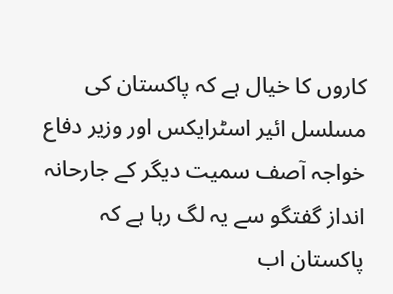کاروں کا خیال ہے کہ پاکستان کی مسلسل ائیر اسٹرایکس اور وزیر دفاع خواجہ آصف سمیت دیگر کے جارحانہ انداز گفتگو سے یہ لگ رہا ہے کہ پاکستان اب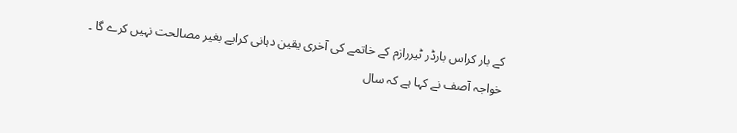کے بار کراس بارڈر ٹیررازم کے خاتمے کی آخری یقین دہانی کرایے بغیر مصالحت نہیں کرے گا ۔
خواجہ آصف نے کہا ہے کہ سال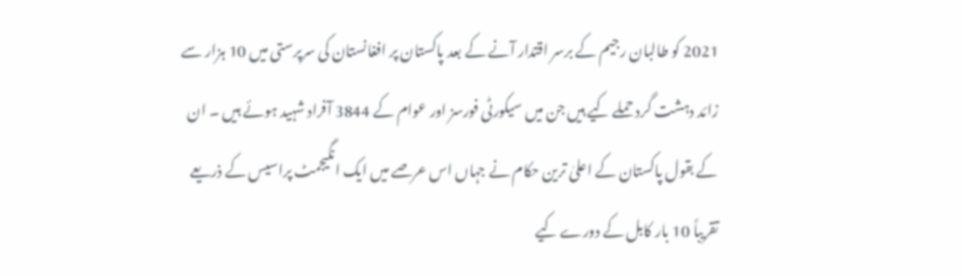2021 کو طالبان رجیم کے برسر اقتدار آنے کے بعد پاکستان پر افغانستان کی سرپرستی میں 10 ہزار سے زائد دہشت گرد حملے کیے ہیں جن میں سیکورٹی فورسز اور عوام کے 3844 آفراد شہید ہوئے ہیں ۔ ان کے بقول پاکستان کے اعلیٰ ترین حکام نے جہاں اس عرصے میں ایک انگیجمٹ پراسیس کے ذریعے تقریباً 10 بار کابل کے دورے کیے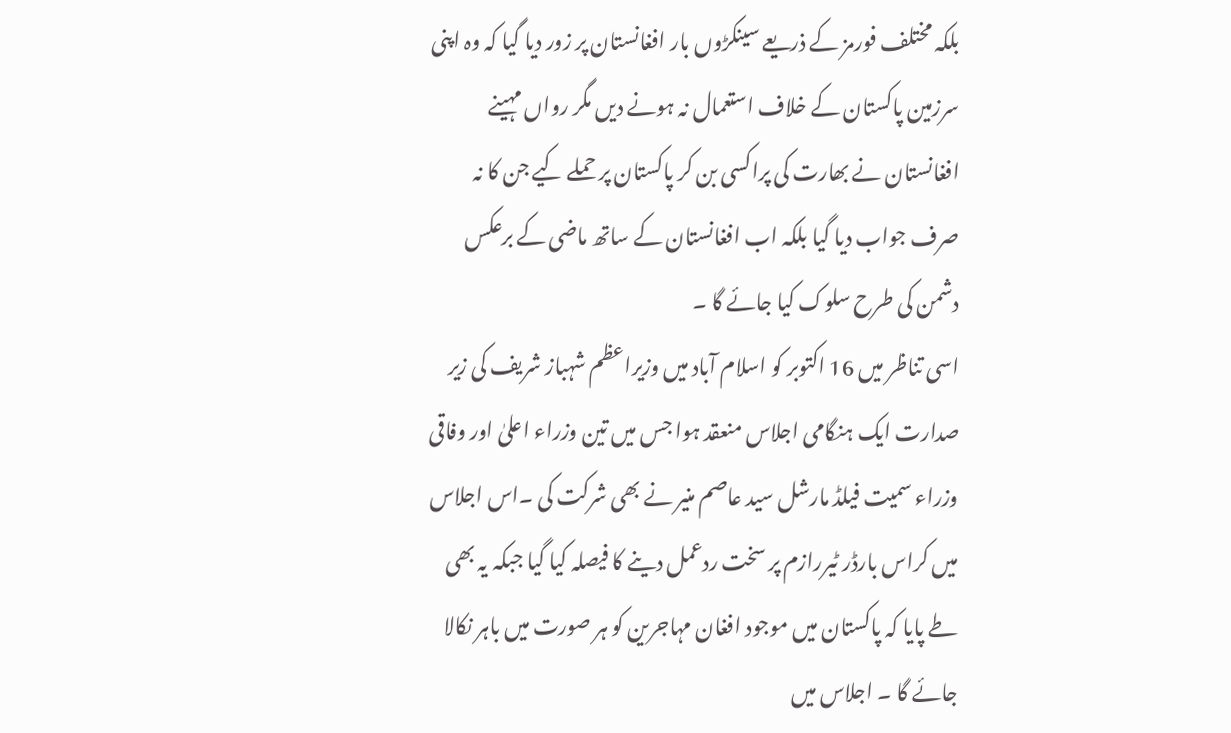بلکہ مختلف فورمز کے ذریعے سینکڑوں بار افغانستان پر زور دیا گیا کہ وہ اپنی سرزمین پاکستان کے خلاف استعمال نہ ہونے دیں مگر رواں مہینے افغانستان نے بھارت کی پراکسی بن کر پاکستان پر حملے کیے جن کا نہ صرف جواب دیا گیا بلکہ اب افغانستان کے ساتھ ماضی کے برعکس دشمن کی طرح سلوک کیا جائے گا ۔
اسی تناظر میں 16 اکتوبر کو اسلام آباد میں وزیراعظم شہباز شریف کی زیر صدارت ایک ہنگامی اجلاس منعقد ہوا جس میں تین وزراء اعلیٰ اور وفاقی وزراء سمیت فیلڈ مارشل سید عاصم منیر نے بھی شرکت کی ۔اس اجلاس میں کراس بارڈر ٹیررازم پر سخت ردعمل دینے کا فیصلہ کیا گیا جبکہ یہ بھی طے پایا کہ پاکستان میں موجود افغان مہاجرین کو ہر صورت میں باہر نکالا جائے گا ۔ اجلاس میں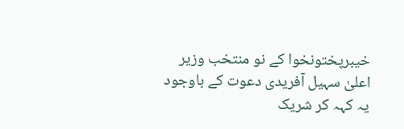خیبرپختونخوا کے نو منتخب وزیر اعلیٰ سہیل آفریدی دعوت کے باوجود یہ کہہ کر شریک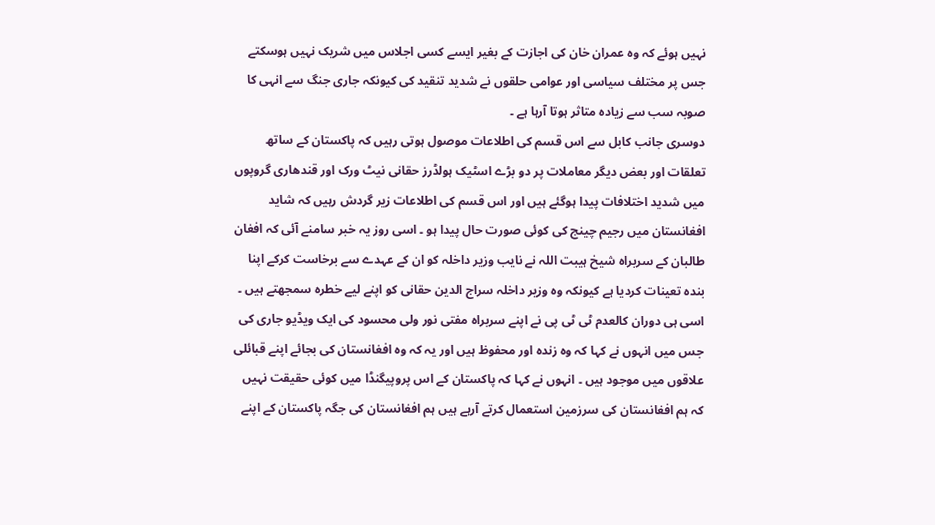نہیں ہوئے کہ وہ عمران خان کی اجازت کے بغیر ایسے کسی اجلاس میں شریک نہیں ہوسکتے جس پر مختلف سیاسی اور عوامی حلقوں نے شدید تنقید کی کیونکہ جاری جنگ سے انہی کا صوبہ سب سے زیادہ متاثر ہوتا آرہا ہے ۔
دوسری جانب کابل سے اس قسم کی اطلاعات موصول ہوتی رہیں کہ پاکستان کے ساتھ تعلقات اور بعض دیگر معاملات پر دو بڑے اسٹیک ہولڈرز حقانی نیٹ ورک اور قندھاری گروپوں میں شدید اختلافات پیدا ہوگئے ہیں اور اس قسم کی اطلاعات زیر گردش رہیں کہ شاید افغانستان میں رجیم چینج کی کوئی صورت حال پیدا ہو ۔ اسی روز یہ خبر سامنے آئی کہ افغان طالبان کے سربراہ شیخ ہیبت اللہ نے نایب وزیر داخلہ کو ان کے عہدے سے برخاست کرکے اپنا بندہ تعینات کردیا ہے کیونکہ وہ وزیر داخلہ سراج الدین حقانی کو اپنے لیے خطرہ سمجھتے ہیں ۔ اسی ہی دوران کالعدم ٹی ٹی پی نے اپنے سربراہ مفتی نور ولی محسود کی ایک ویڈیو جاری کی جس میں انہوں نے کہا کہ وہ زندہ اور محفوظ ہیں اور یہ کہ وہ افغانستان کی بجائے اپنے قبائلی علاقوں میں موجود ہیں ۔ انہوں نے کہا کہ پاکستان کے اس پروپیگنڈا میں کوئی حقیقت نہیں کہ ہم افغانستان کی سرزمین استعمال کرتے آرہے ہیں ہم افغانستان کی جگہ پاکستان کے اپنے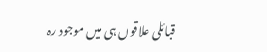قبائلی علاقوں ہی میں موجود رہ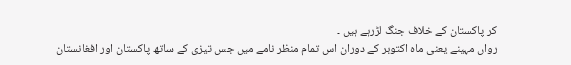کر پاکستان کے خلاف جنگ لڑرہے ہیں ۔
رواں مہینے یعنی ماہ اکتوبر کے دوران اس تمام منظر نامے میں جس تیزی کے ساتھ پاکستان اور افغانستان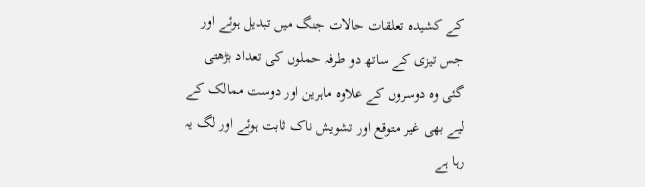کے کشیدہ تعلقات حالات جنگ میں تبدیل ہوئے اور جس تیزی کے ساتھ دو طرفہ حملوں کی تعداد بڑھتی گئی وہ دوسروں کے علاوہ ماہرین اور دوست ممالک کے لیے بھی غیر متوقع اور تشویش ناک ثابت ہوئے اور لگ یہ رہا ہے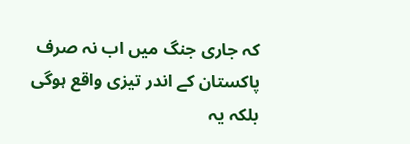کہ جاری جنگ میں اب نہ صرف پاکستان کے اندر تیزی واقع ہوگی بلکہ یہ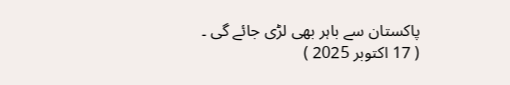پاکستان سے باہر بھی لڑی جائے گی ۔
( 17 اکتوبر 2025 )